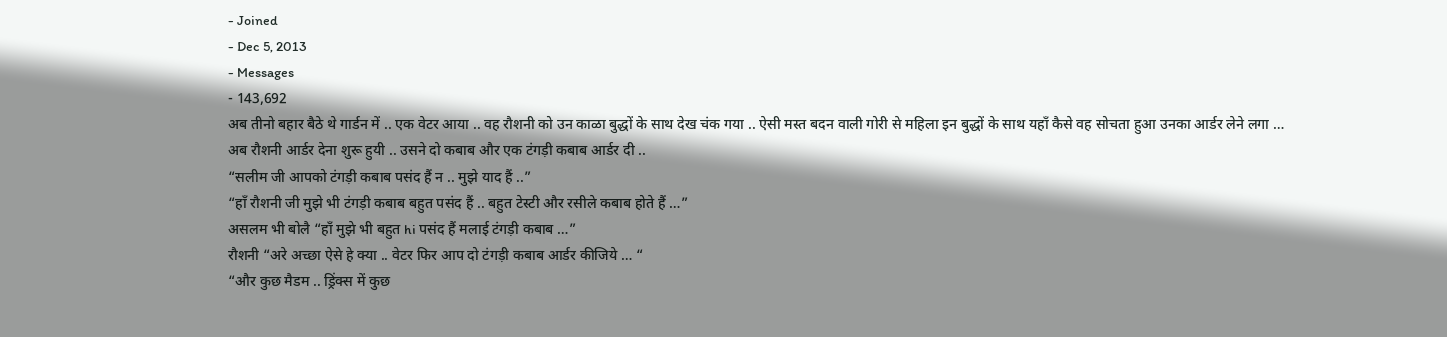- Joined
- Dec 5, 2013
- Messages
- 143,692
अब तीनो बहार बैठे थे गार्डन में .. एक वेटर आया .. वह रौशनी को उन काळा बुद्धों के साथ देख चंक गया .. ऐसी मस्त बदन वाली गोरी से महिला इन बुद्धों के साथ यहाँ कैसे वह सोचता हुआ उनका आर्डर लेने लगा …
अब रौशनी आर्डर देना शुरू हुयी .. उसने दो कबाब और एक टंगड़ी कबाब आर्डर दी ..
“सलीम जी आपको टंगड़ी कबाब पसंद हैं न .. मुझे याद हैं ..”
“हाँ रौशनी जी मुझे भी टंगड़ी कबाब बहुत पसंद हैं .. बहुत टेस्टी और रसीले कबाब होते हैं …”
असलम भी बोलै “हाँ मुझे भी बहुत hi पसंद हैं मलाई टंगड़ी कबाब …”
रौशनी “अरे अच्छा ऐसे हे क्या .. वेटर फिर आप दो टंगड़ी कबाब आर्डर कीजिये … “
“और कुछ मैडम .. ड्रिंक्स में कुछ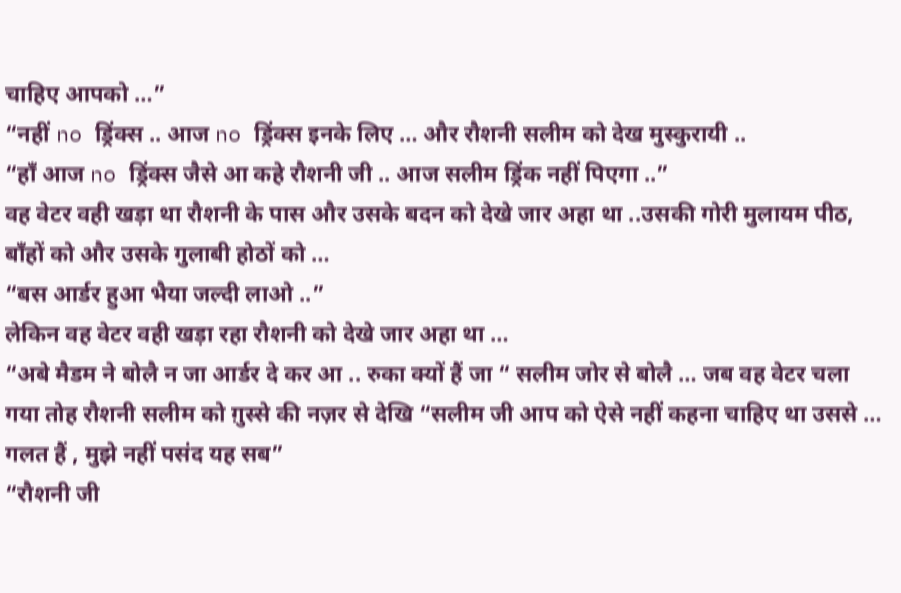चाहिए आपको …”
“नहीं no ड्रिंक्स .. आज no ड्रिंक्स इनके लिए … और रौशनी सलीम को देख मुस्कुरायी ..
“हाँ आज no ड्रिंक्स जैसे आ कहे रौशनी जी .. आज सलीम ड्रिंक नहीं पिएगा ..”
वह वेटर वही खड़ा था रौशनी के पास और उसके बदन को देखे जार अहा था ..उसकी गोरी मुलायम पीठ, बाँहों को और उसके गुलाबी होठों को …
“बस आर्डर हुआ भैया जल्दी लाओ ..”
लेकिन वह वेटर वही खड़ा रहा रौशनी को देखे जार अहा था …
“अबे मैडम ने बोलै न जा आर्डर दे कर आ .. रुका क्यों हैं जा “ सलीम जोर से बोलै … जब वह वेटर चला गया तोह रौशनी सलीम को ग़ुस्से की नज़र से देखि “सलीम जी आप को ऐसे नहीं कहना चाहिए था उससे … गलत हैं , मुझे नहीं पसंद यह सब”
“रौशनी जी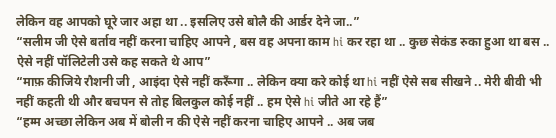लेकिन वह आपको घूरे जार अहा था .. इसलिए उसे बोलै की आर्डर देने जा..”
“सलीम जी ऐसे बर्ताव नहीं करना चाहिए आपने , बस वह अपना काम hi कर रहा था .. कुछ सेकंड रुका हुआ था बस .. ऐसे नहीं पॉलिटेली उसे कह सकते थे आप”
“माफ़ कीजिये रौशनी जी , आइंदा ऐसे नहीं करूँगा .. लेकिन क्या करे कोई था hi नहीं ऐसे सब सीखने .. मेरी बीवी भी नहीं कहती थी और बचपन से तोह बिलकुल कोई नहीं .. हम ऐसे hi जीते आ रहे हैं”
“हम्म अच्छा लेकिन अब में बोली न की ऐसे नहीं करना चाहिए आपने .. अब जब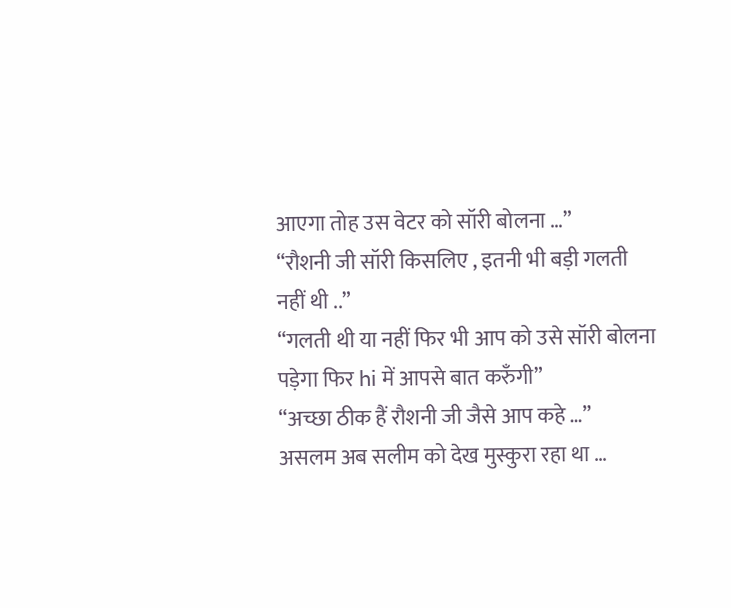आएगा तोह उस वेटर को सॉरी बोलना …”
“रौशनी जी सॉरी किसलिए , इतनी भी बड़ी गलती नहीं थी ..”
“गलती थी या नहीं फिर भी आप को उसे सॉरी बोलना पड़ेगा फिर hi में आपसे बात करुँगी”
“अच्छा ठीक हैं रौशनी जी जैसे आप कहे …”
असलम अब सलीम को देख मुस्कुरा रहा था …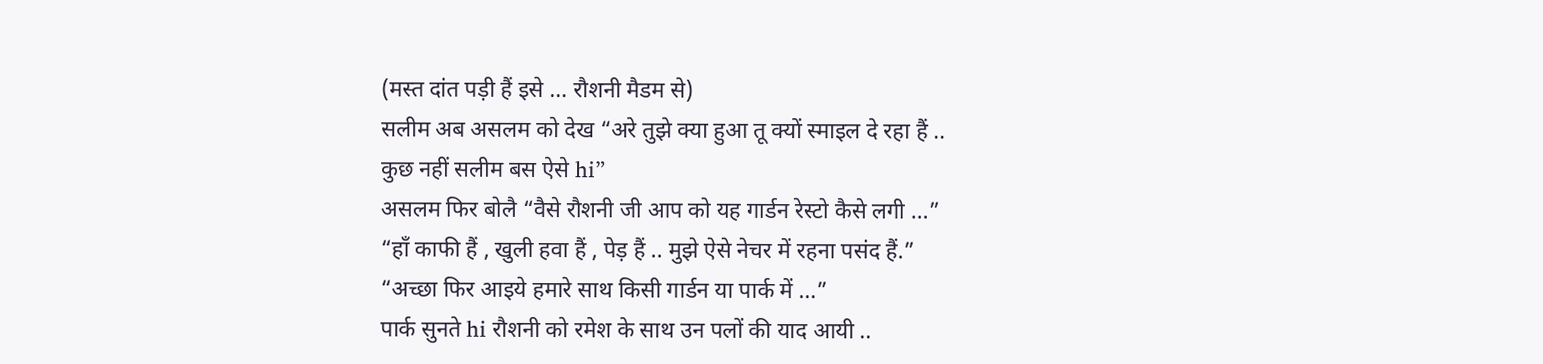(मस्त दांत पड़ी हैं इसे … रौशनी मैडम से)
सलीम अब असलम को देख “अरे तुझे क्या हुआ तू क्यों स्माइल दे रहा हैं ..
कुछ नहीं सलीम बस ऐसे hi”
असलम फिर बोलै “वैसे रौशनी जी आप को यह गार्डन रेस्टो कैसे लगी …”
“हाँ काफी हैं , खुली हवा हैं , पेड़ हैं .. मुझे ऐसे नेचर में रहना पसंद हैं.”
“अच्छा फिर आइये हमारे साथ किसी गार्डन या पार्क में …”
पार्क सुनते hi रौशनी को रमेश के साथ उन पलों की याद आयी ..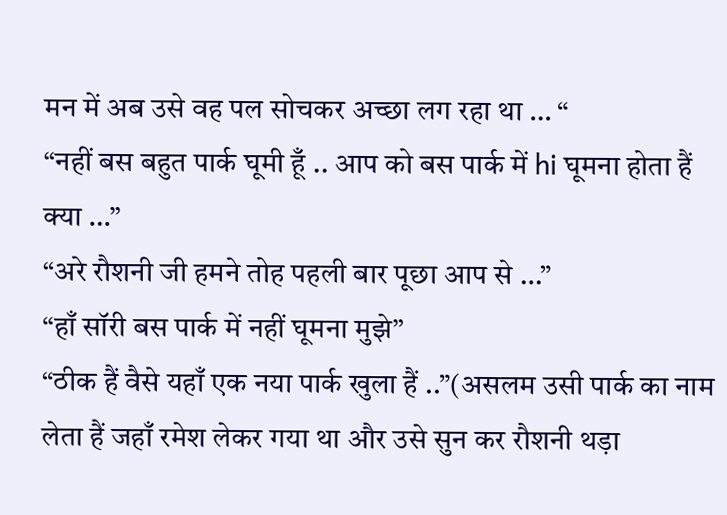मन में अब उसे वह पल सोचकर अच्छा लग रहा था … “
“नहीं बस बहुत पार्क घूमी हूँ .. आप को बस पार्क में hi घूमना होता हैं क्या …”
“अरे रौशनी जी हमने तोह पहली बार पूछा आप से …”
“हाँ सॉरी बस पार्क में नहीं घूमना मुझे”
“ठीक हैं वैसे यहाँ एक नया पार्क खुला हैं ..”(असलम उसी पार्क का नाम लेता हैं जहाँ रमेश लेकर गया था और उसे सुन कर रौशनी थड़ा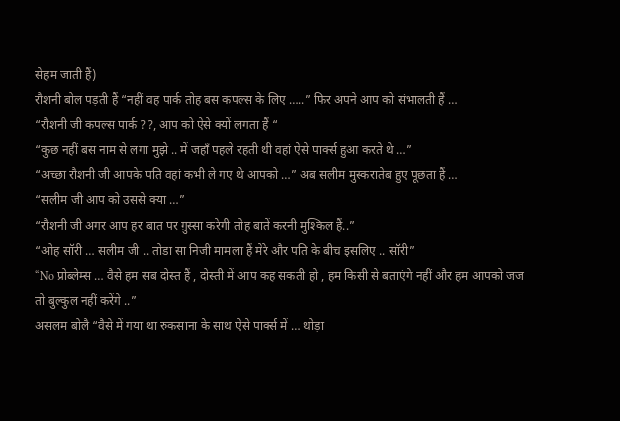सेहम जाती हैं)
रौशनी बोल पड़ती हैं “नहीं वह पार्क तोह बस कपल्स के लिए …..” फिर अपने आप को संभालती हैं …
“रौशनी जी कपल्स पार्क ??, आप को ऐसे क्यों लगता हैं “
“कुछ नहीं बस नाम से लगा मुझे .. में जहाँ पहले रहती थी वहां ऐसे पार्क्स हुआ करते थे …”
“अच्छा रौशनी जी आपके पति वहां कभी ले गए थे आपको …” अब सलीम मुस्करातेब हुए पूछता हैं …
“सलीम जी आप को उससे क्या …”
“रौशनी जी अगर आप हर बात पर ग़ुस्सा करेगी तोह बातें करनी मुश्किल हैं..”
“ओह सॉरी … सलीम जी .. तोडा सा निजी मामला हैं मेरे और पति के बीच इसलिए .. सॉरी”
“No प्रोब्लेम्स … वैसे हम सब दोस्त हैं , दोस्ती में आप कह सकती हो , हम किसी से बताएंगे नहीं और हम आपको जज तो बुल्कुल नहीं करेंगे ..”
असलम बोलै “वैसे में गया था रुकसाना के साथ ऐसे पार्क्स में … थोड़ा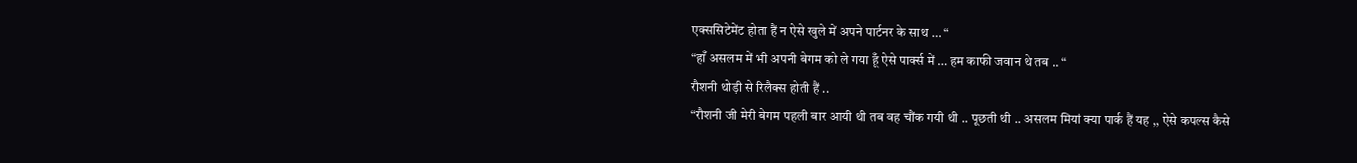एक्ससिटेमेंट होता हैं न ऐसे खुले में अपने पार्टनर के साथ … “
“हाँ असलम में भी अपनी बेगम को ले गया हूँ ऐसे पार्क्स में … हम काफी जवान थे तब .. “
रौशनी थोड़ी से रिलैक्स होती हैं ..
“रौशनी जी मेरी बेगम पहली बार आयी थी तब वह चौंक गयी थी .. पूछती थी .. असलम मियां क्या पार्क हैं यह ,, ऐसे कपल्स कैसे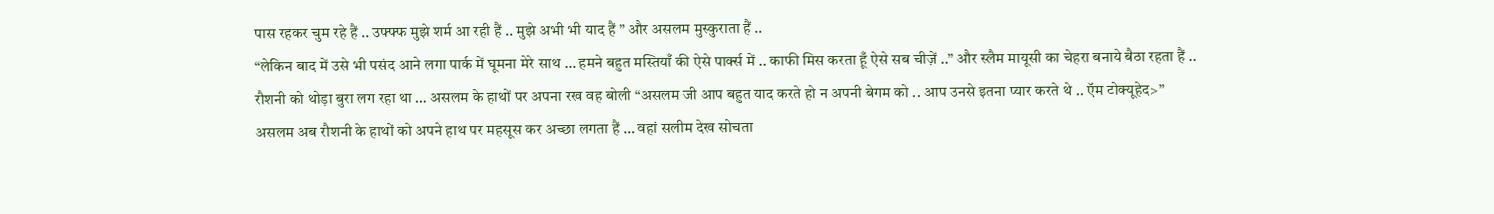पास रहकर चुम रहे हैं .. उफ्फ्फ मुझे शर्म आ रही हैं .. मुझे अभी भी याद हैं ” और असलम मुस्कुराता हैं ..
“लेकिन बाद में उसे भी पसंद आने लगा पार्क में घूमना मेरे साथ … हमने बहुत मस्तियाँ की ऐसे पार्क्स में .. काफी मिस करता हूँ ऐसे सब चीज़ें ..” और स्लैम मायूसी का चेहरा बनाये बैठा रहता हैं ..
रौशनी को थोड़ा बुरा लग रहा था … असलम के हाथों पर अपना रख वह बोली “असलम जी आप बहुत याद करते हो न अपनी बेगम को .. आप उनसे इतना प्यार करते थे .. ऍम टोक्यूहेद>”
असलम अब रौशनी के हाथों को अपने हाथ पर महसूस कर अच्छा लगता हैं … वहां सलीम देख सोचता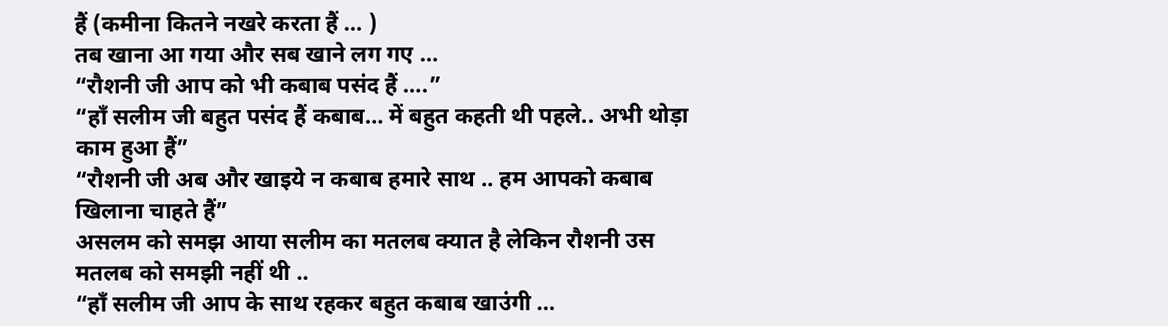हैं (कमीना कितने नखरे करता हैं … )
तब खाना आ गया और सब खाने लग गए …
“रौशनी जी आप को भी कबाब पसंद हैं ….”
“हाँ सलीम जी बहुत पसंद हैं कबाब… में बहुत कहती थी पहले.. अभी थोड़ा काम हुआ हैं”
“रौशनी जी अब और खाइये न कबाब हमारे साथ .. हम आपको कबाब खिलाना चाहते हैं”
असलम को समझ आया सलीम का मतलब क्यात है लेकिन रौशनी उस मतलब को समझी नहीं थी ..
“हाँ सलीम जी आप के साथ रहकर बहुत कबाब खाउंगी …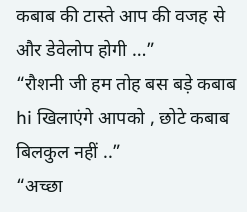कबाब की टास्ते आप की वजह से और डेवेलोप होगी …”
“रौशनी जी हम तोह बस बड़े कबाब hi खिलाएंगे आपको , छोटे कबाब बिलकुल नहीं ..”
“अच्छा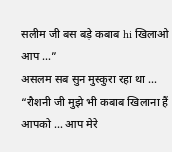सलीम जी बस बड़े कबाब hi खिलाओ आप …”
असलम सब सुन मुस्कुरा रहा था …
“रौशनी जी मुझे भी कबाब खिलाना हैं आपको … आप मेरे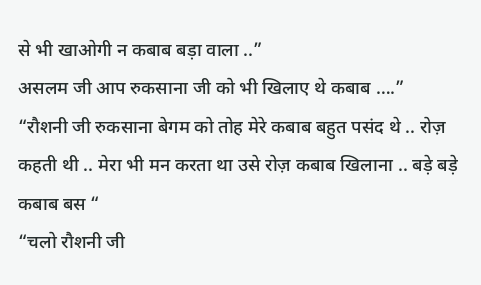से भी खाओगी न कबाब बड़ा वाला ..”
असलम जी आप रुकसाना जी को भी खिलाए थे कबाब ….”
“रौशनी जी रुकसाना बेगम को तोह मेरे कबाब बहुत पसंद थे .. रोज़ कहती थी .. मेरा भी मन करता था उसे रोज़ कबाब खिलाना .. बड़े बड़े कबाब बस “
“चलो रौशनी जी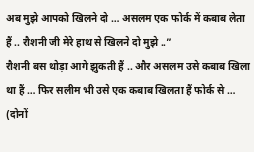अब मुझे आपको खिलने दो … असलम एक फोर्क में कबाब लेता हैं .. रौशनी जी मेरे हाथ से खिलने दो मुझे ..”
रौशनी बस थोड़ा आगे झुकती हैं .. और असलम उसे कबाब खिला था हैं … फिर सलीम भी उसे एक कबाब खिलता हैं फोर्क से … (दोनों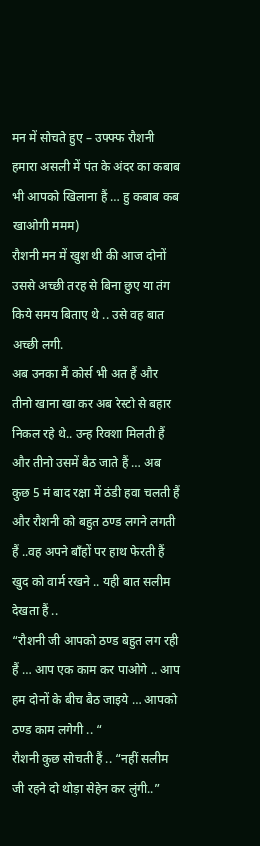मन में सोचते हुए – उफ्फ्फ रौशनी हमारा असली में पंत के अंदर का कबाब भी आपको खिलाना हैं … हु कबाब कब खाओगी ममम)
रौशनी मन में खुश थी की आज दोनों उससे अच्छी तरह से बिना छुए या तंग किये समय बिताए थे .. उसे वह बात अच्छी लगी.
अब उनका मैं कोर्स भी अत हैं और तीनो खाना खा कर अब रेस्टो से बहार निकल रहे थे.. उन्ह रिक्शा मिलती हैं और तीनो उसमें बैठ जाते हैं … अब कुछ 5 मं बाद रक्षा में ठंडी हवा चलती हैं और रौशनी को बहुत ठण्ड लगने लगती हैं ..वह अपने बाँहों पर हाथ फेरती हैं खुद को वार्म रखने .. यही बात सलीम देखता हैं ..
“रौशनी जी आपको ठण्ड बहुत लग रही हैं … आप एक काम कर पाओगे .. आप हम दोनों के बीच बैठ जाइये … आपको ठण्ड काम लगेगी .. “
रौशनी कुछ सोचती हैं .. “नहीं सलीम जी रहने दो थोड़ा सेहेन कर लुंगी..”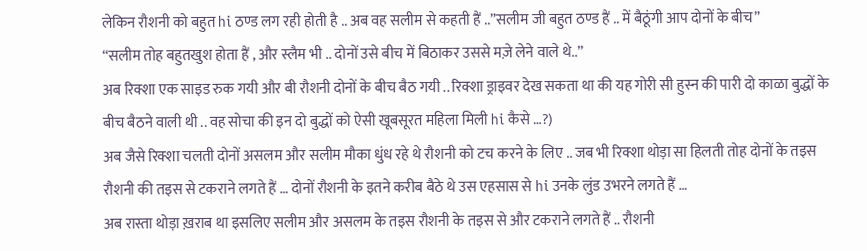लेकिन रौशनी को बहुत hi ठण्ड लग रही होती है .. अब वह सलीम से कहती हैं ..”सलीम जी बहुत ठण्ड हैं .. में बैठूंगी आप दोनों के बीच”
“सलीम तोह बहुतखुश होता हैं , और स्लैम भी .. दोनों उसे बीच में बिठाकर उससे मज़े लेने वाले थे..”
अब रिक्शा एक साइड रुक गयी और बी रौशनी दोनों के बीच बैठ गयी .. रिक्शा ड्राइवर देख सकता था की यह गोरी सी हुस्न की पारी दो काळा बुद्धों के बीच बैठने वाली थी .. वह सोचा की इन दो बुद्धों को ऐसी खूबसूरत महिला मिली hi कैसे …?)
अब जैसे रिक्शा चलती दोनों असलम और सलीम मौका धुंध रहे थे रौशनी को टच करने के लिए .. जब भी रिक्शा थोड़ा सा हिलती तोह दोनों के तइस रौशनी की तइस से टकराने लगते हैं … दोनों रौशनी के इतने करीब बैठे थे उस एहसास से hi उनके लुंड उभरने लगते हैं …
अब रास्ता थोड़ा ख़राब था इसलिए सलीम और असलम के तइस रौशनी के तइस से और टकराने लगते हैं .. रौशनी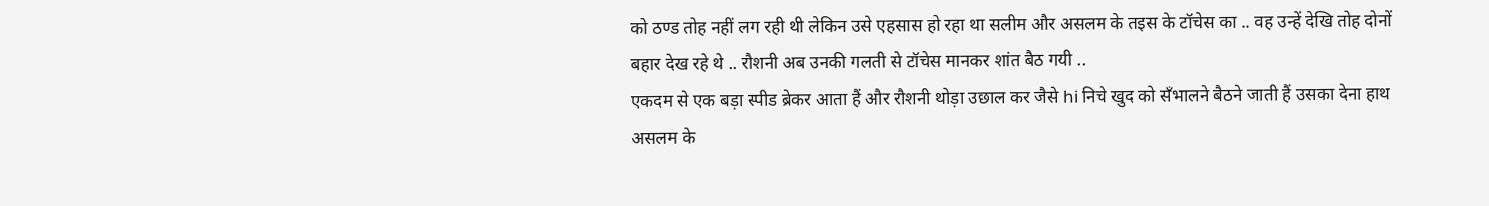को ठण्ड तोह नहीं लग रही थी लेकिन उसे एहसास हो रहा था सलीम और असलम के तइस के टॉचेस का .. वह उन्हें देखि तोह दोनों बहार देख रहे थे .. रौशनी अब उनकी गलती से टॉचेस मानकर शांत बैठ गयी ..
एकदम से एक बड़ा स्पीड ब्रेकर आता हैं और रौशनी थोड़ा उछाल कर जैसे hi निचे खुद को सँभालने बैठने जाती हैं उसका देना हाथ असलम के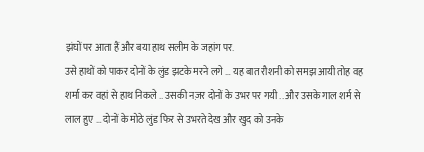झंघों पर आता हैं और बया हाथ सलीम के जहांग पर.
उसे हाथों को पाकर दोनों के लुंड झटके मरने लगे … यह बात रौशनी को समझ आयी तोह वह शर्मा कर वहां से हाथ निकले .. उसकी नज़र दोनों के उभर पर गयी .. और उसके गाल शर्म से लाल हुए … दोनों के मोठे लुंड फिर से उभरते देख और खुद को उनके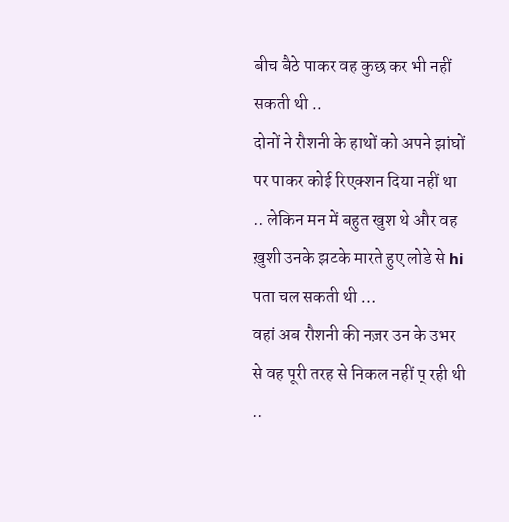बीच बैठे पाकर वह कुछ कर भी नहीं सकती थी ..
दोनों ने रौशनी के हाथों को अपने झांघों पर पाकर कोई रिएक्शन दिया नहीं था .. लेकिन मन में बहुत खुश थे और वह ख़ुशी उनके झटके मारते हुए लोडे से hi पता चल सकती थी …
वहां अब रौशनी की नज़र उन के उभर से वह पूरी तरह से निकल नहीं प् रही थी ..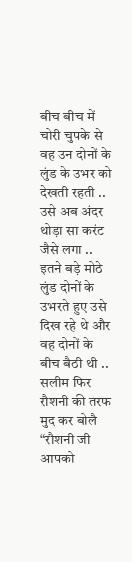बीच बीच में चोरी चुपके से वह उन दोनों के लुंड के उभर को देखती रहती .. उसे अब अंदर थोड़ा सा करंट जैसे लगा .. इतने बड़े मोठे लुंड दोनों के उभरते हुए उसे दिख रहे थे और वह दोनों के बीच बैठी थी ..
सलीम फिर रौशनी की तरफ मुद कर बोलै “रौशनी जी आपको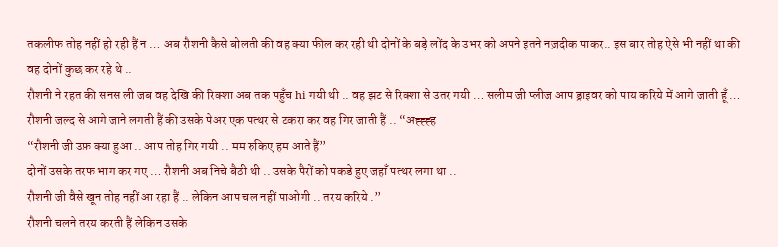तकलीफ तोह नहीं हो रही हैं न … अब रौशनी कैसे बोलती की वह क्या फील कर रही थी दोनों के बड़े लोंद के उभर को अपने इतने नज़दीक पाकर.. इस बार तोह ऐसे भी नहीं था की वह दोनों कुछ कर रहे थे ..
रौशनी ने रहत की सनस ली जब वह देखि की रिक्शा अब तक पहुँच hi गयी थी .. वह झट से रिक्शा से उतर गयी … सलीम जी प्लीज आप ड्राइवर को पाय करिये में आगे जाती हूँ …
रौशनी जल्द से आगे जाने लगती हैं की उसके पेअर एक पत्थर से टकरा कर वह गिर जाती हैं .. “अह्ह्ह्ह
“रौशनी जी उफ़ क्या हुआ .. आप तोह गिर गयी .. मम रुकिए हम आते हैं”
दोनों उसके तरफ भाग कर गए … रौशनी अब निचे बैठी थी .. उसके पैरों को पकडे हुए जहाँ पत्थर लगा था ..
रौशनी जी वैसे खून तोह नहीं आ रहा हैं .. लेकिन आप चल नहीं पाओगी .. तरय करिये .”
रौशनी चलने तरय करती हैं लेकिन उसके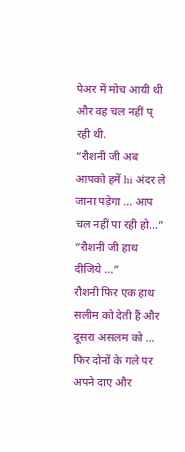पेअर में मोच आयी थी और वह चल नहीं प् रही थी.
“रौशनी जी अब आपको हमें hi अंदर ले जाना पड़ेगा … आप चल नहीं पा रही हो…”
“रौशनी जी हाथ दीजिये …”
रौशनी फिर एक हाथ सलीम को देती हैं और दूसरा असलम को … फिर दोनों के गले पर अपने दाए और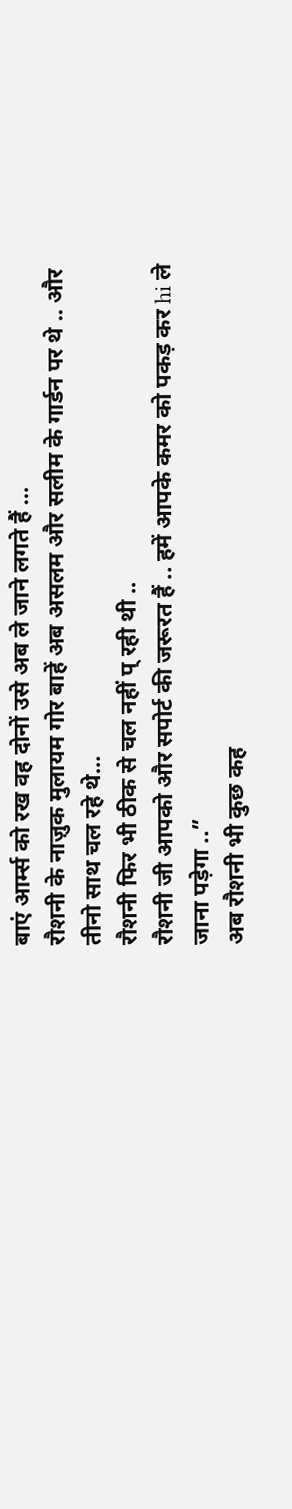बाएं आर्म्स को रख वह दोनों उसे अब ले जाने लगते हैं …
रौशनी के नाज़ुक मुलायम गोर बाहें अब असलम और सलीम के गार्डन पर थे .. और तीनो साथ चल रहे थे…
रौशनी फिर भी ठीक से चल नहीं प् रही थी ..
रौशनी जी आपको और सपोर्ट की जरूरत हैं .. हमें आपके कमर को पकड़ कर hi ले जाना पड़ेगा ..”
अब रौशनी भी कुछ कह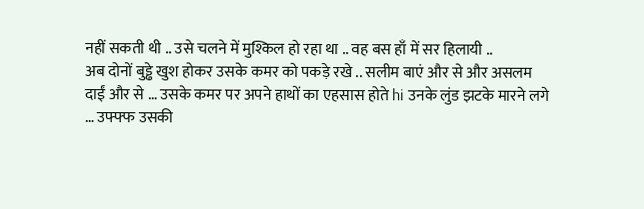नहीं सकती थी .. उसे चलने में मुश्किल हो रहा था .. वह बस हाँ में सर हिलायी ..
अब दोनों बुड्ढे खुश होकर उसके कमर को पकड़े रखे .. सलीम बाएं और से और असलम दाईं और से … उसके कमर पर अपने हाथों का एहसास होते hi उनके लुंड झटके मारने लगे … उफ्फ्फ उसकी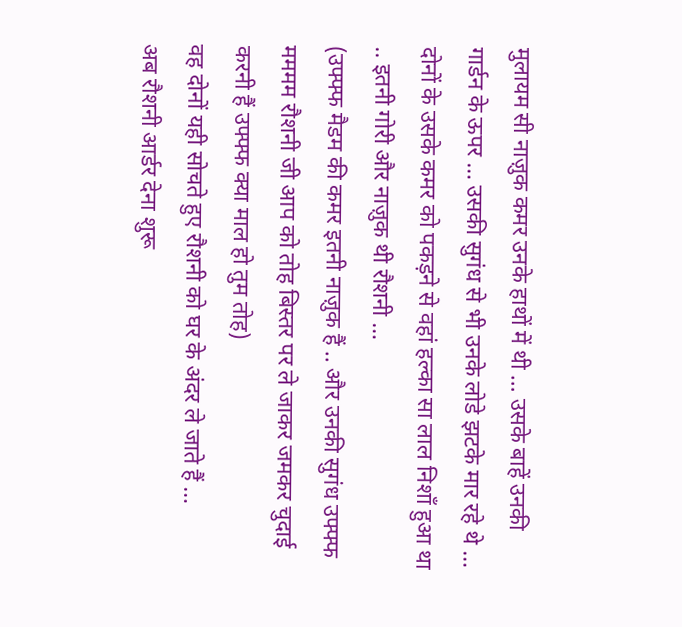मुलायम सी नाज़ुक कमर उनके हाथों में थी … उसके बाहें उनकी गार्डन के ऊपर … उसकी सुगंध से भी उनके लोडे झटके मार रहे थे …
दोनों के उसके कमर को पकड़ने से वहां हल्का सा लाल निशाँ हुआ था .. इतनी गोरी और नाज़ुक थी रौशनी …
(उफ्फ्फ मैडम की कमर इतनी नाज़ुक हैं .. और उनकी सुगंध उफ्फ्फ मममम रौशनी जी आप को तोह बिस्तर पर ले जाकर जमकर चुदाई करनी हैं उफ्फ्फ क्या माल हो तुम तोह)
वह दोनों यही सोचते हुए रौशनी को घर के अंदर ले जाते हैं …
अब रौशनी आर्डर देना शुरू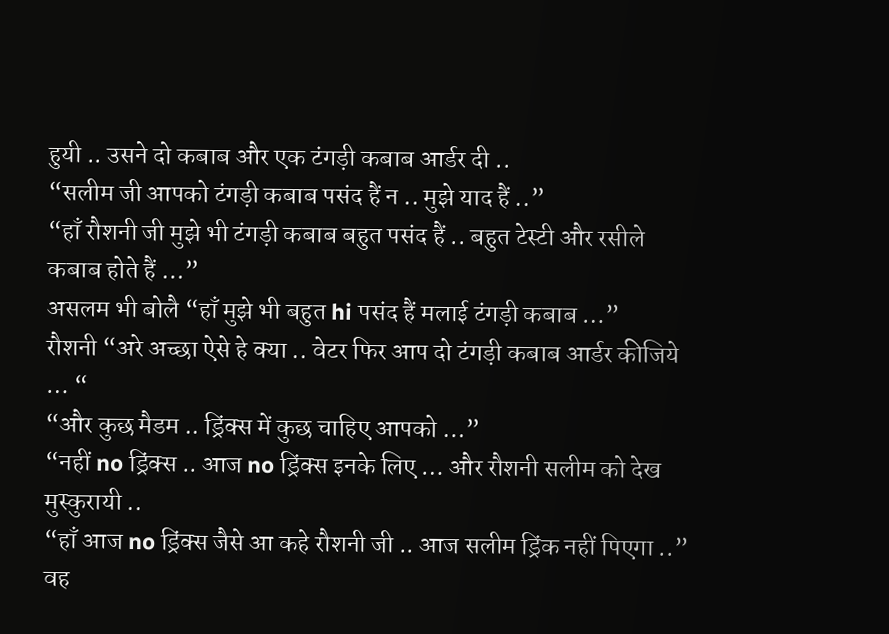हुयी .. उसने दो कबाब और एक टंगड़ी कबाब आर्डर दी ..
“सलीम जी आपको टंगड़ी कबाब पसंद हैं न .. मुझे याद हैं ..”
“हाँ रौशनी जी मुझे भी टंगड़ी कबाब बहुत पसंद हैं .. बहुत टेस्टी और रसीले कबाब होते हैं …”
असलम भी बोलै “हाँ मुझे भी बहुत hi पसंद हैं मलाई टंगड़ी कबाब …”
रौशनी “अरे अच्छा ऐसे हे क्या .. वेटर फिर आप दो टंगड़ी कबाब आर्डर कीजिये … “
“और कुछ मैडम .. ड्रिंक्स में कुछ चाहिए आपको …”
“नहीं no ड्रिंक्स .. आज no ड्रिंक्स इनके लिए … और रौशनी सलीम को देख मुस्कुरायी ..
“हाँ आज no ड्रिंक्स जैसे आ कहे रौशनी जी .. आज सलीम ड्रिंक नहीं पिएगा ..”
वह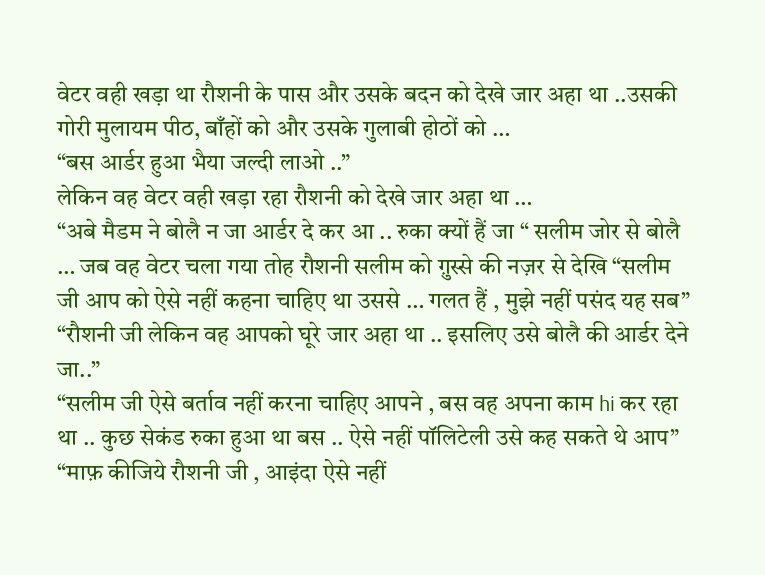वेटर वही खड़ा था रौशनी के पास और उसके बदन को देखे जार अहा था ..उसकी गोरी मुलायम पीठ, बाँहों को और उसके गुलाबी होठों को …
“बस आर्डर हुआ भैया जल्दी लाओ ..”
लेकिन वह वेटर वही खड़ा रहा रौशनी को देखे जार अहा था …
“अबे मैडम ने बोलै न जा आर्डर दे कर आ .. रुका क्यों हैं जा “ सलीम जोर से बोलै … जब वह वेटर चला गया तोह रौशनी सलीम को ग़ुस्से की नज़र से देखि “सलीम जी आप को ऐसे नहीं कहना चाहिए था उससे … गलत हैं , मुझे नहीं पसंद यह सब”
“रौशनी जी लेकिन वह आपको घूरे जार अहा था .. इसलिए उसे बोलै की आर्डर देने जा..”
“सलीम जी ऐसे बर्ताव नहीं करना चाहिए आपने , बस वह अपना काम hi कर रहा था .. कुछ सेकंड रुका हुआ था बस .. ऐसे नहीं पॉलिटेली उसे कह सकते थे आप”
“माफ़ कीजिये रौशनी जी , आइंदा ऐसे नहीं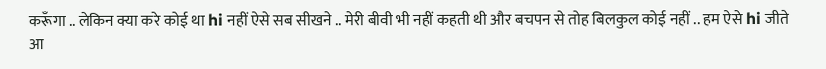करूँगा .. लेकिन क्या करे कोई था hi नहीं ऐसे सब सीखने .. मेरी बीवी भी नहीं कहती थी और बचपन से तोह बिलकुल कोई नहीं .. हम ऐसे hi जीते आ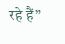रहे हैं”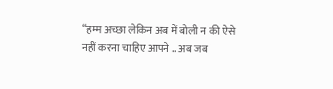“हम्म अच्छा लेकिन अब में बोली न की ऐसे नहीं करना चाहिए आपने .. अब जब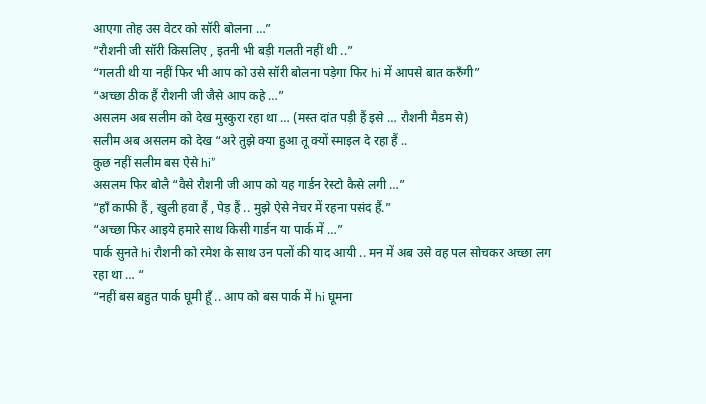आएगा तोह उस वेटर को सॉरी बोलना …”
“रौशनी जी सॉरी किसलिए , इतनी भी बड़ी गलती नहीं थी ..”
“गलती थी या नहीं फिर भी आप को उसे सॉरी बोलना पड़ेगा फिर hi में आपसे बात करुँगी”
“अच्छा ठीक हैं रौशनी जी जैसे आप कहे …”
असलम अब सलीम को देख मुस्कुरा रहा था … (मस्त दांत पड़ी हैं इसे … रौशनी मैडम से)
सलीम अब असलम को देख “अरे तुझे क्या हुआ तू क्यों स्माइल दे रहा हैं ..
कुछ नहीं सलीम बस ऐसे hi”
असलम फिर बोलै “वैसे रौशनी जी आप को यह गार्डन रेस्टो कैसे लगी …”
“हाँ काफी हैं , खुली हवा हैं , पेड़ हैं .. मुझे ऐसे नेचर में रहना पसंद हैं.”
“अच्छा फिर आइये हमारे साथ किसी गार्डन या पार्क में …”
पार्क सुनते hi रौशनी को रमेश के साथ उन पलों की याद आयी .. मन में अब उसे वह पल सोचकर अच्छा लग रहा था … “
“नहीं बस बहुत पार्क घूमी हूँ .. आप को बस पार्क में hi घूमना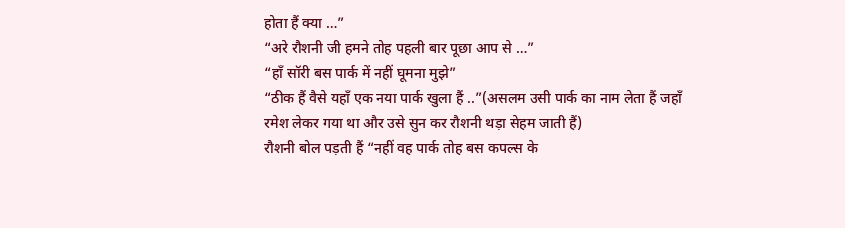होता हैं क्या …”
“अरे रौशनी जी हमने तोह पहली बार पूछा आप से …”
“हाँ सॉरी बस पार्क में नहीं घूमना मुझे”
“ठीक हैं वैसे यहाँ एक नया पार्क खुला हैं ..”(असलम उसी पार्क का नाम लेता हैं जहाँ रमेश लेकर गया था और उसे सुन कर रौशनी थड़ा सेहम जाती हैं)
रौशनी बोल पड़ती हैं “नहीं वह पार्क तोह बस कपल्स के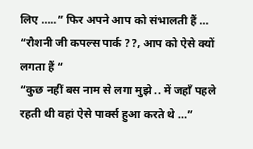लिए …..” फिर अपने आप को संभालती हैं …
“रौशनी जी कपल्स पार्क ??, आप को ऐसे क्यों लगता हैं “
“कुछ नहीं बस नाम से लगा मुझे .. में जहाँ पहले रहती थी वहां ऐसे पार्क्स हुआ करते थे …”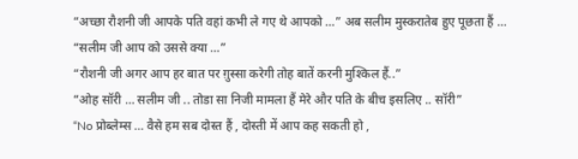“अच्छा रौशनी जी आपके पति वहां कभी ले गए थे आपको …” अब सलीम मुस्करातेब हुए पूछता हैं …
“सलीम जी आप को उससे क्या …”
“रौशनी जी अगर आप हर बात पर ग़ुस्सा करेगी तोह बातें करनी मुश्किल हैं..”
“ओह सॉरी … सलीम जी .. तोडा सा निजी मामला हैं मेरे और पति के बीच इसलिए .. सॉरी”
“No प्रोब्लेम्स … वैसे हम सब दोस्त हैं , दोस्ती में आप कह सकती हो ,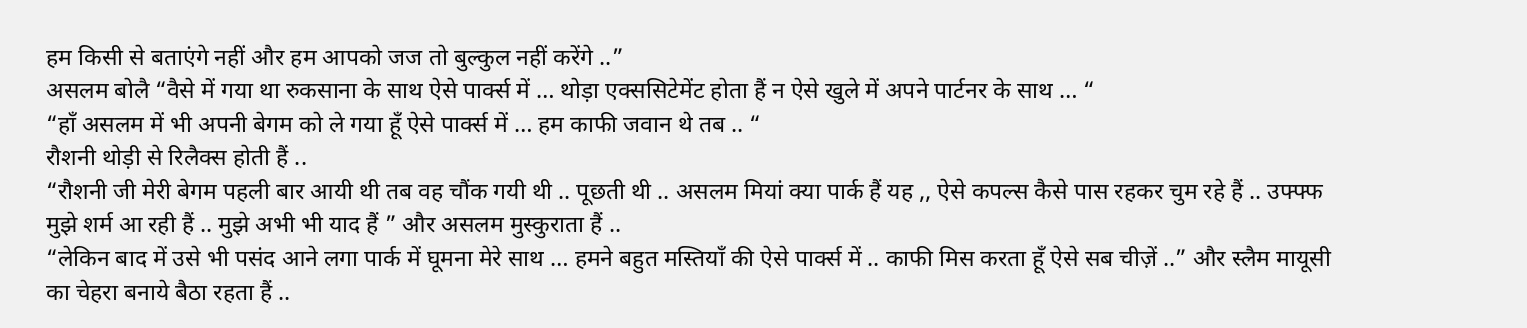हम किसी से बताएंगे नहीं और हम आपको जज तो बुल्कुल नहीं करेंगे ..”
असलम बोलै “वैसे में गया था रुकसाना के साथ ऐसे पार्क्स में … थोड़ा एक्ससिटेमेंट होता हैं न ऐसे खुले में अपने पार्टनर के साथ … “
“हाँ असलम में भी अपनी बेगम को ले गया हूँ ऐसे पार्क्स में … हम काफी जवान थे तब .. “
रौशनी थोड़ी से रिलैक्स होती हैं ..
“रौशनी जी मेरी बेगम पहली बार आयी थी तब वह चौंक गयी थी .. पूछती थी .. असलम मियां क्या पार्क हैं यह ,, ऐसे कपल्स कैसे पास रहकर चुम रहे हैं .. उफ्फ्फ मुझे शर्म आ रही हैं .. मुझे अभी भी याद हैं ” और असलम मुस्कुराता हैं ..
“लेकिन बाद में उसे भी पसंद आने लगा पार्क में घूमना मेरे साथ … हमने बहुत मस्तियाँ की ऐसे पार्क्स में .. काफी मिस करता हूँ ऐसे सब चीज़ें ..” और स्लैम मायूसी का चेहरा बनाये बैठा रहता हैं ..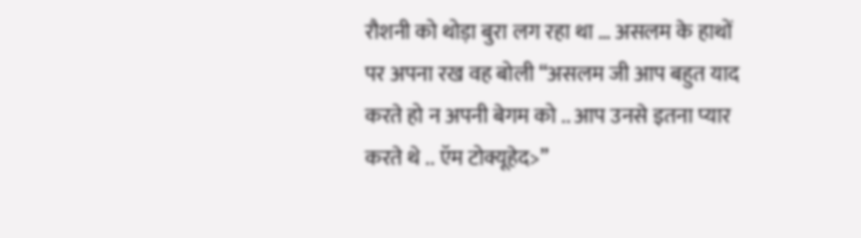रौशनी को थोड़ा बुरा लग रहा था … असलम के हाथों पर अपना रख वह बोली “असलम जी आप बहुत याद करते हो न अपनी बेगम को .. आप उनसे इतना प्यार करते थे .. ऍम टोक्यूहेद>”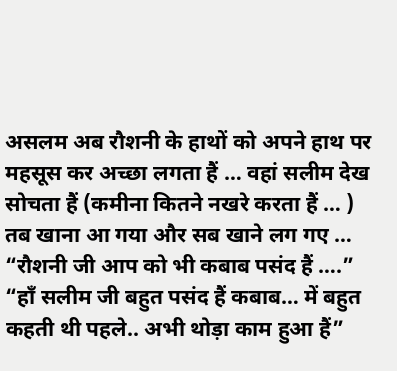असलम अब रौशनी के हाथों को अपने हाथ पर महसूस कर अच्छा लगता हैं … वहां सलीम देख सोचता हैं (कमीना कितने नखरे करता हैं … )
तब खाना आ गया और सब खाने लग गए …
“रौशनी जी आप को भी कबाब पसंद हैं ….”
“हाँ सलीम जी बहुत पसंद हैं कबाब… में बहुत कहती थी पहले.. अभी थोड़ा काम हुआ हैं”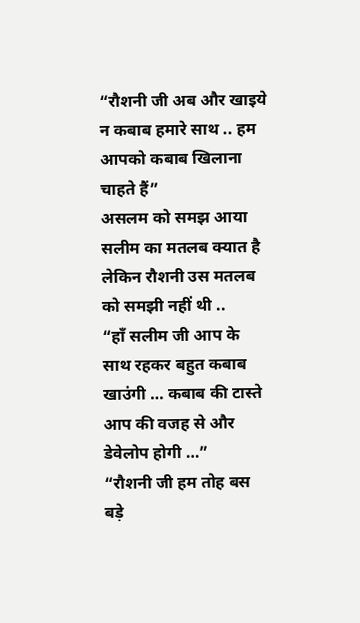“रौशनी जी अब और खाइये न कबाब हमारे साथ .. हम आपको कबाब खिलाना चाहते हैं”
असलम को समझ आया सलीम का मतलब क्यात है लेकिन रौशनी उस मतलब को समझी नहीं थी ..
“हाँ सलीम जी आप के साथ रहकर बहुत कबाब खाउंगी … कबाब की टास्ते आप की वजह से और डेवेलोप होगी …”
“रौशनी जी हम तोह बस बड़े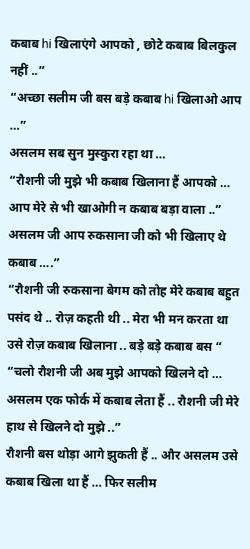कबाब hi खिलाएंगे आपको , छोटे कबाब बिलकुल नहीं ..”
“अच्छा सलीम जी बस बड़े कबाब hi खिलाओ आप …”
असलम सब सुन मुस्कुरा रहा था …
“रौशनी जी मुझे भी कबाब खिलाना हैं आपको … आप मेरे से भी खाओगी न कबाब बड़ा वाला ..”
असलम जी आप रुकसाना जी को भी खिलाए थे कबाब ….”
“रौशनी जी रुकसाना बेगम को तोह मेरे कबाब बहुत पसंद थे .. रोज़ कहती थी .. मेरा भी मन करता था उसे रोज़ कबाब खिलाना .. बड़े बड़े कबाब बस “
“चलो रौशनी जी अब मुझे आपको खिलने दो … असलम एक फोर्क में कबाब लेता हैं .. रौशनी जी मेरे हाथ से खिलने दो मुझे ..”
रौशनी बस थोड़ा आगे झुकती हैं .. और असलम उसे कबाब खिला था हैं … फिर सलीम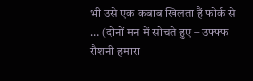भी उसे एक कबाब खिलता हैं फोर्क से … (दोनों मन में सोचते हुए – उफ्फ्फ रौशनी हमारा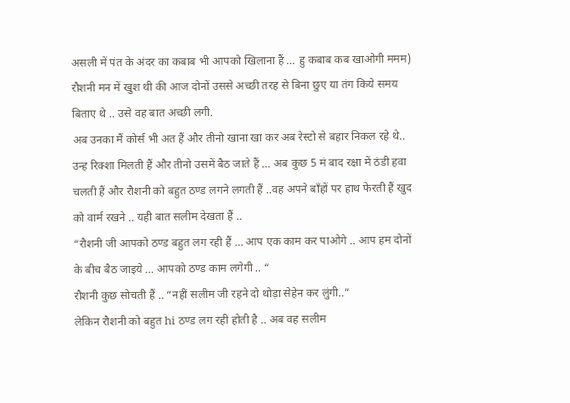असली में पंत के अंदर का कबाब भी आपको खिलाना हैं … हु कबाब कब खाओगी ममम)
रौशनी मन में खुश थी की आज दोनों उससे अच्छी तरह से बिना छुए या तंग किये समय बिताए थे .. उसे वह बात अच्छी लगी.
अब उनका मैं कोर्स भी अत हैं और तीनो खाना खा कर अब रेस्टो से बहार निकल रहे थे.. उन्ह रिक्शा मिलती हैं और तीनो उसमें बैठ जाते हैं … अब कुछ 5 मं बाद रक्षा में ठंडी हवा चलती हैं और रौशनी को बहुत ठण्ड लगने लगती हैं ..वह अपने बाँहों पर हाथ फेरती हैं खुद को वार्म रखने .. यही बात सलीम देखता हैं ..
“रौशनी जी आपको ठण्ड बहुत लग रही हैं … आप एक काम कर पाओगे .. आप हम दोनों के बीच बैठ जाइये … आपको ठण्ड काम लगेगी .. “
रौशनी कुछ सोचती हैं .. “नहीं सलीम जी रहने दो थोड़ा सेहेन कर लुंगी..”
लेकिन रौशनी को बहुत hi ठण्ड लग रही होती है .. अब वह सलीम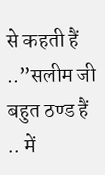से कहती हैं ..”सलीम जी बहुत ठण्ड हैं .. में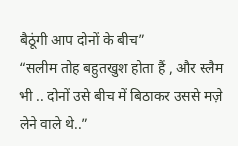बैठूंगी आप दोनों के बीच”
“सलीम तोह बहुतखुश होता हैं , और स्लैम भी .. दोनों उसे बीच में बिठाकर उससे मज़े लेने वाले थे..”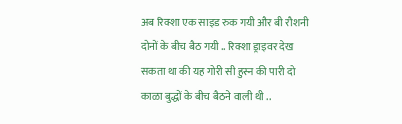अब रिक्शा एक साइड रुक गयी और बी रौशनी दोनों के बीच बैठ गयी .. रिक्शा ड्राइवर देख सकता था की यह गोरी सी हुस्न की पारी दो काळा बुद्धों के बीच बैठने वाली थी ..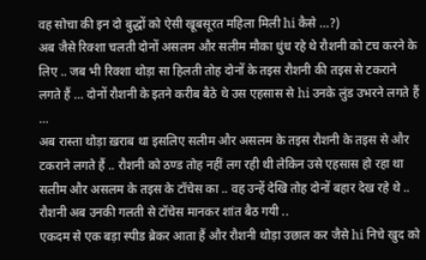वह सोचा की इन दो बुद्धों को ऐसी खूबसूरत महिला मिली hi कैसे …?)
अब जैसे रिक्शा चलती दोनों असलम और सलीम मौका धुंध रहे थे रौशनी को टच करने के लिए .. जब भी रिक्शा थोड़ा सा हिलती तोह दोनों के तइस रौशनी की तइस से टकराने लगते हैं … दोनों रौशनी के इतने करीब बैठे थे उस एहसास से hi उनके लुंड उभरने लगते हैं …
अब रास्ता थोड़ा ख़राब था इसलिए सलीम और असलम के तइस रौशनी के तइस से और टकराने लगते हैं .. रौशनी को ठण्ड तोह नहीं लग रही थी लेकिन उसे एहसास हो रहा था सलीम और असलम के तइस के टॉचेस का .. वह उन्हें देखि तोह दोनों बहार देख रहे थे .. रौशनी अब उनकी गलती से टॉचेस मानकर शांत बैठ गयी ..
एकदम से एक बड़ा स्पीड ब्रेकर आता हैं और रौशनी थोड़ा उछाल कर जैसे hi निचे खुद को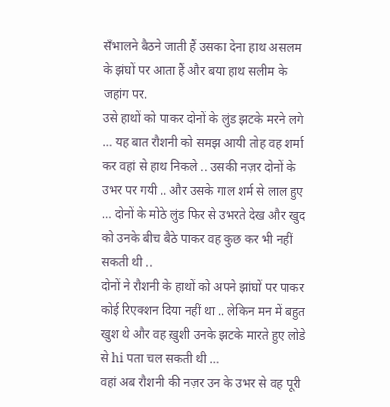सँभालने बैठने जाती हैं उसका देना हाथ असलम के झंघों पर आता हैं और बया हाथ सलीम के जहांग पर.
उसे हाथों को पाकर दोनों के लुंड झटके मरने लगे … यह बात रौशनी को समझ आयी तोह वह शर्मा कर वहां से हाथ निकले .. उसकी नज़र दोनों के उभर पर गयी .. और उसके गाल शर्म से लाल हुए … दोनों के मोठे लुंड फिर से उभरते देख और खुद को उनके बीच बैठे पाकर वह कुछ कर भी नहीं सकती थी ..
दोनों ने रौशनी के हाथों को अपने झांघों पर पाकर कोई रिएक्शन दिया नहीं था .. लेकिन मन में बहुत खुश थे और वह ख़ुशी उनके झटके मारते हुए लोडे से hi पता चल सकती थी …
वहां अब रौशनी की नज़र उन के उभर से वह पूरी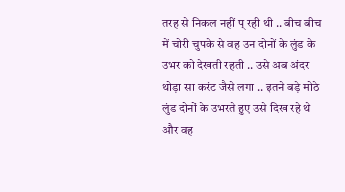तरह से निकल नहीं प् रही थी .. बीच बीच में चोरी चुपके से वह उन दोनों के लुंड के उभर को देखती रहती .. उसे अब अंदर थोड़ा सा करंट जैसे लगा .. इतने बड़े मोठे लुंड दोनों के उभरते हुए उसे दिख रहे थे और वह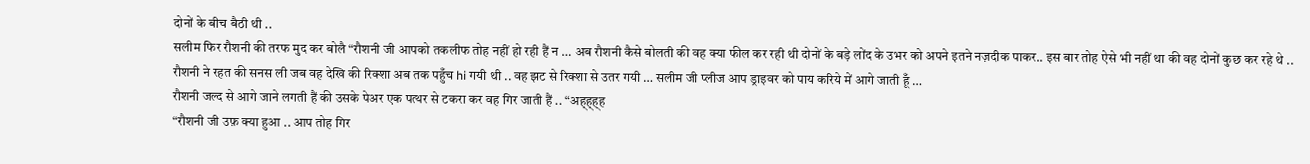दोनों के बीच बैठी थी ..
सलीम फिर रौशनी की तरफ मुद कर बोलै “रौशनी जी आपको तकलीफ तोह नहीं हो रही हैं न … अब रौशनी कैसे बोलती की वह क्या फील कर रही थी दोनों के बड़े लोंद के उभर को अपने इतने नज़दीक पाकर.. इस बार तोह ऐसे भी नहीं था की वह दोनों कुछ कर रहे थे ..
रौशनी ने रहत की सनस ली जब वह देखि की रिक्शा अब तक पहुँच hi गयी थी .. वह झट से रिक्शा से उतर गयी … सलीम जी प्लीज आप ड्राइवर को पाय करिये में आगे जाती हूँ …
रौशनी जल्द से आगे जाने लगती हैं की उसके पेअर एक पत्थर से टकरा कर वह गिर जाती हैं .. “अह्ह्ह्ह
“रौशनी जी उफ़ क्या हुआ .. आप तोह गिर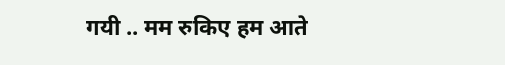गयी .. मम रुकिए हम आते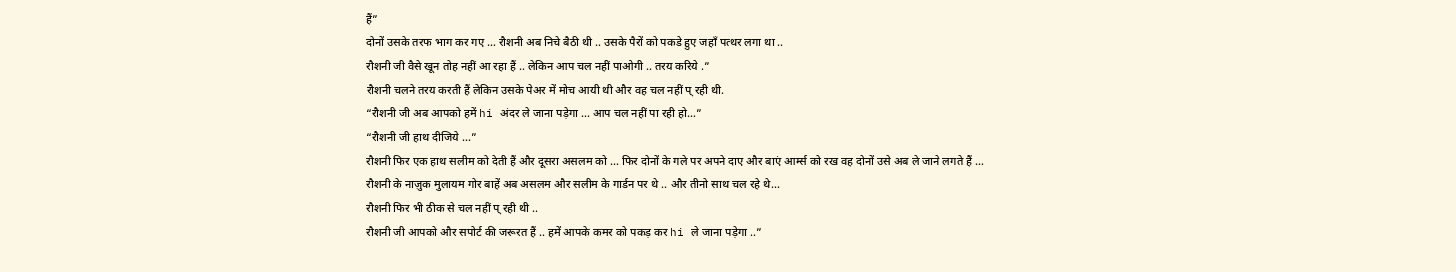हैं”
दोनों उसके तरफ भाग कर गए … रौशनी अब निचे बैठी थी .. उसके पैरों को पकडे हुए जहाँ पत्थर लगा था ..
रौशनी जी वैसे खून तोह नहीं आ रहा हैं .. लेकिन आप चल नहीं पाओगी .. तरय करिये .”
रौशनी चलने तरय करती हैं लेकिन उसके पेअर में मोच आयी थी और वह चल नहीं प् रही थी.
“रौशनी जी अब आपको हमें hi अंदर ले जाना पड़ेगा … आप चल नहीं पा रही हो…”
“रौशनी जी हाथ दीजिये …”
रौशनी फिर एक हाथ सलीम को देती हैं और दूसरा असलम को … फिर दोनों के गले पर अपने दाए और बाएं आर्म्स को रख वह दोनों उसे अब ले जाने लगते हैं …
रौशनी के नाज़ुक मुलायम गोर बाहें अब असलम और सलीम के गार्डन पर थे .. और तीनो साथ चल रहे थे…
रौशनी फिर भी ठीक से चल नहीं प् रही थी ..
रौशनी जी आपको और सपोर्ट की जरूरत हैं .. हमें आपके कमर को पकड़ कर hi ले जाना पड़ेगा ..”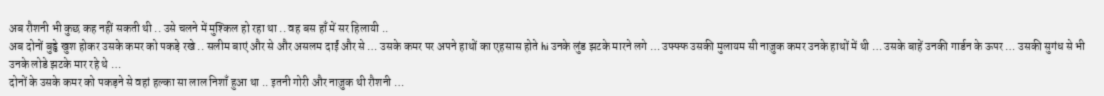अब रौशनी भी कुछ कह नहीं सकती थी .. उसे चलने में मुश्किल हो रहा था .. वह बस हाँ में सर हिलायी ..
अब दोनों बुड्ढे खुश होकर उसके कमर को पकड़े रखे .. सलीम बाएं और से और असलम दाईं और से … उसके कमर पर अपने हाथों का एहसास होते hi उनके लुंड झटके मारने लगे … उफ्फ्फ उसकी मुलायम सी नाज़ुक कमर उनके हाथों में थी … उसके बाहें उनकी गार्डन के ऊपर … उसकी सुगंध से भी उनके लोडे झटके मार रहे थे …
दोनों के उसके कमर को पकड़ने से वहां हल्का सा लाल निशाँ हुआ था .. इतनी गोरी और नाज़ुक थी रौशनी …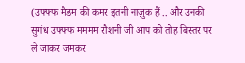(उफ्फ्फ मैडम की कमर इतनी नाज़ुक हैं .. और उनकी सुगंध उफ्फ्फ मममम रौशनी जी आप को तोह बिस्तर पर ले जाकर जमकर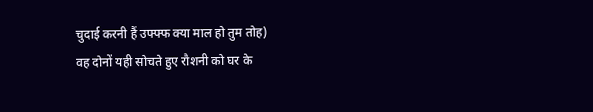चुदाई करनी हैं उफ्फ्फ क्या माल हो तुम तोह)
वह दोनों यही सोचते हुए रौशनी को घर के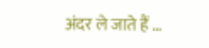अंदर ले जाते हैं …